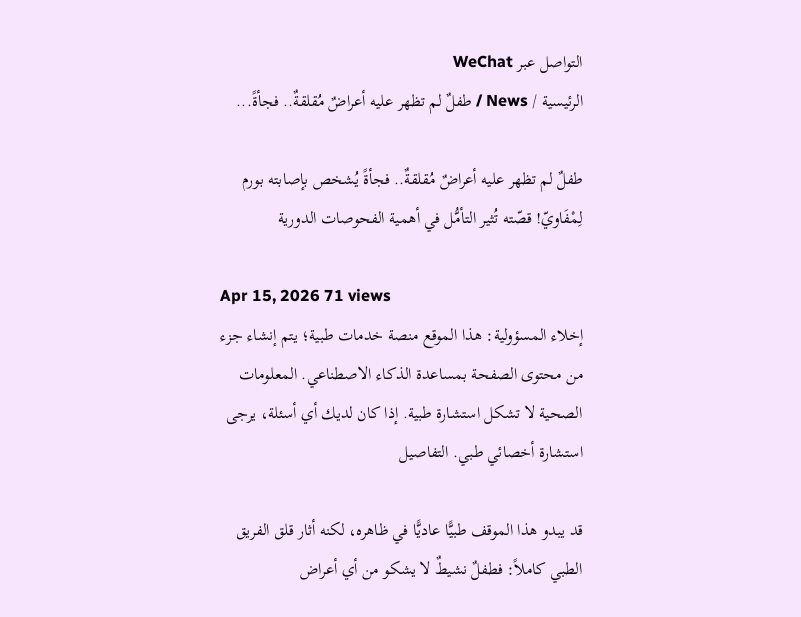التواصل عبر WeChat
الرئيسية / News / طفلٌ لم تظهر عليه أعراضٌ مُقلقةٌ.. فجأةً...

طفلٌ لم تظهر عليه أعراضٌ مُقلقةٌ.. فجأةً يُشخص بإصابته بورم لِمْفَاويّ! قصّته تُثير التأمُّل في أهمية الفحوصات الدورية

Apr 15, 2026 71 views
إخلاء المسؤولية: هذا الموقع منصة خدمات طبية؛ يتم إنشاء جزء من محتوى الصفحة بمساعدة الذكاء الاصطناعي. المعلومات الصحية لا تشكل استشارة طبية. إذا كان لديك أي أسئلة، يرجى استشارة أخصائي طبي. التفاصيل

قد يبدو هذا الموقف طبيًّا عاديًّا في ظاهره، لكنه أثار قلق الفريق الطبي كاملاً: فطفلٌ نشيطٌ لا يشكو من أي أعراض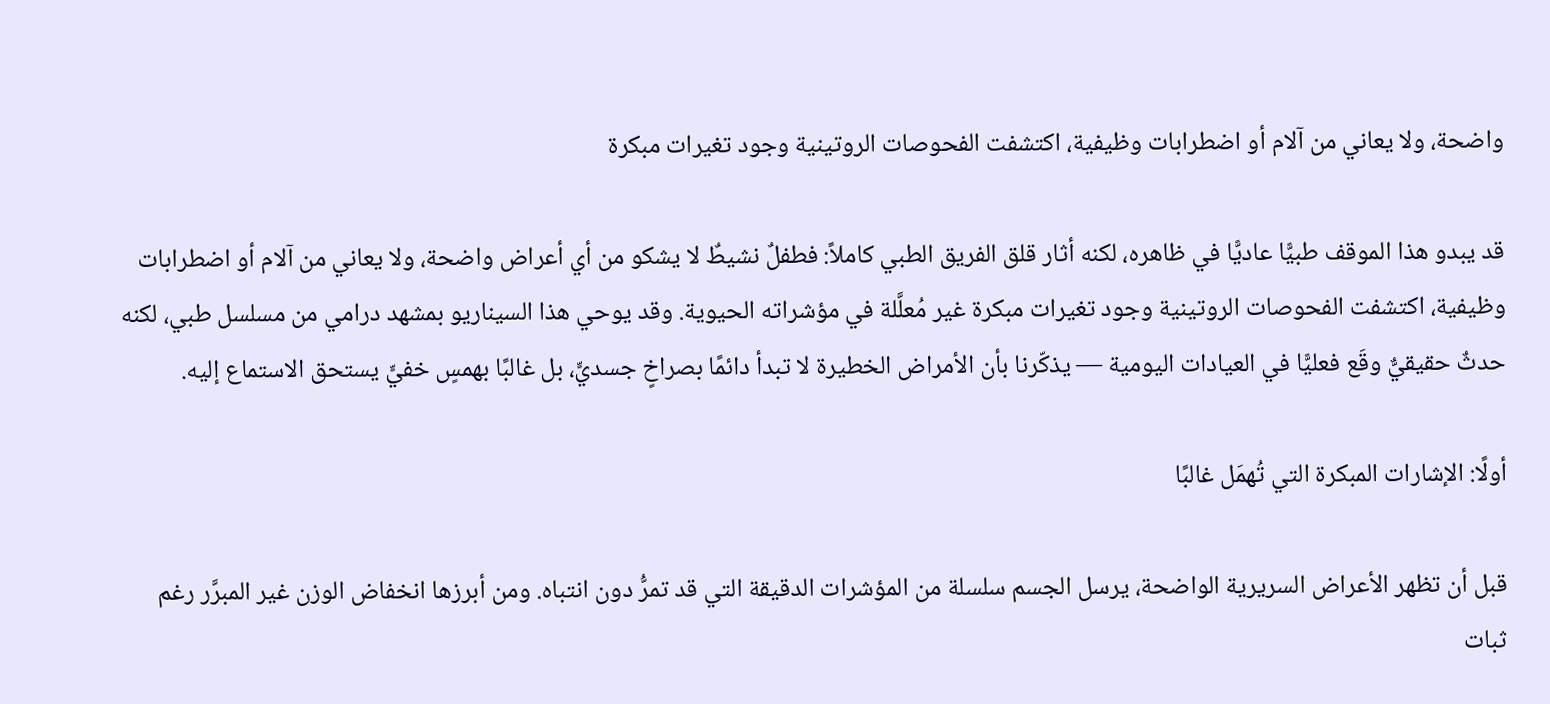واضحة، ولا يعاني من آلام أو اضطرابات وظيفية، اكتشفت الفحوصات الروتينية وجود تغيرات مبكرة

قد يبدو هذا الموقف طبيًّا عاديًّا في ظاهره، لكنه أثار قلق الفريق الطبي كاملاً: فطفلٌ نشيطٌ لا يشكو من أي أعراض واضحة، ولا يعاني من آلام أو اضطرابات وظيفية، اكتشفت الفحوصات الروتينية وجود تغيرات مبكرة غير مُعلَّلة في مؤشراته الحيوية. وقد يوحي هذا السيناريو بمشهد درامي من مسلسل طبي، لكنه حدثٌ حقيقيٌّ وقَع فعليًّا في العيادات اليومية — يذكّرنا بأن الأمراض الخطيرة لا تبدأ دائمًا بصراخٍ جسديٍّ، بل غالبًا بهمسٍ خفيٍّ يستحق الاستماع إليه.

أولًا: الإشارات المبكرة التي تُهمَل غالبًا

قبل أن تظهر الأعراض السريرية الواضحة، يرسل الجسم سلسلة من المؤشرات الدقيقة التي قد تمرُّ دون انتباه. ومن أبرزها انخفاض الوزن غير المبرَّر رغم ثبات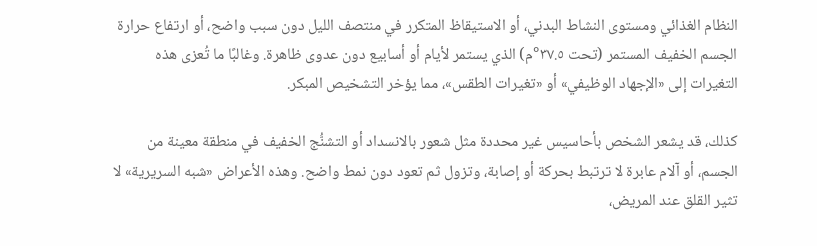النظام الغذائي ومستوى النشاط البدني، أو الاستيقاظ المتكرر في منتصف الليل دون سبب واضح، أو ارتفاع حرارة الجسم الخفيف المستمر (تحت ٣٧.٥°م) الذي يستمر لأيام أو أسابيع دون عدوى ظاهرة. وغالبًا ما تُعزى هذه التغيرات إلى «الإجهاد الوظيفي» أو «تغيرات الطقس»، مما يؤخر التشخيص المبكر.

كذلك، قد يشعر الشخص بأحاسيس غير محددة مثل شعور بالانسداد أو التشنُّج الخفيف في منطقة معينة من الجسم، أو آلام عابرة لا ترتبط بحركة أو إصابة، وتزول ثم تعود دون نمط واضح. وهذه الأعراض «شبه السريرية» لا تثير القلق عند المريض،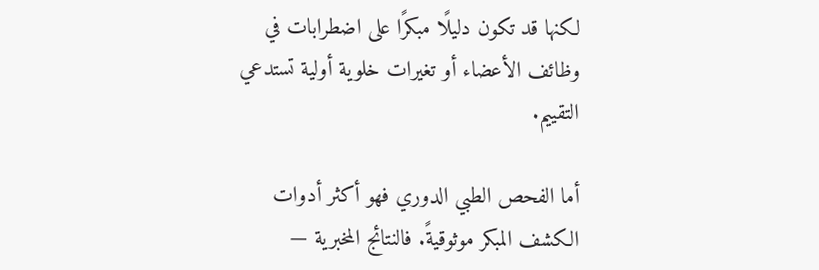لكنها قد تكون دليلًا مبكرًا على اضطرابات في وظائف الأعضاء أو تغيرات خلوية أولية تستدعي التقييم.

أما الفحص الطبي الدوري فهو أكثر أدوات الكشف المبكر موثوقيةً. فالنتائج المخبرية —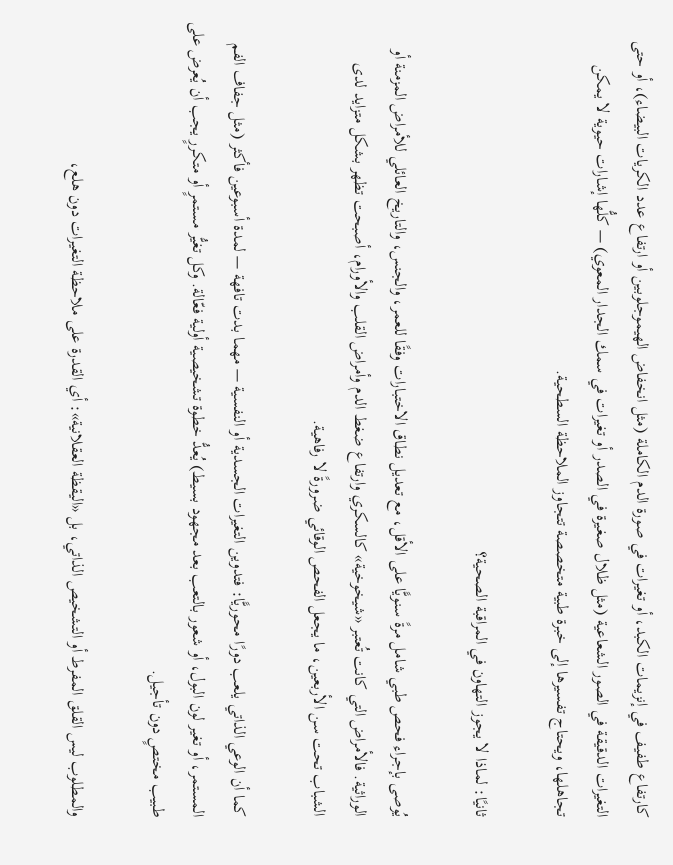كارتفاع طفيف في إنزيمات الكبد، أو تغيرات في صورة الدم الكاملة (مثل انخفاض الهيموجلوبين أو ارتفاع عدد الكريات البيضاء)، أو حتى التغيرات الدقيقة في الصور الشعاعية (مثل ظلال صغيرة في الصدر أو تغيرات في سمك الجدار المعوي) — كلُّها إشارات حيوية لا يمكن تجاهلها، ويحتاج تفسيرها إلى خبرة طبية متخصصة تتجاوز الملاحظة السطحية.

ثانيًا: لماذا لا يجوز التهاون في المراقبة الصحية؟

يُوصى بإجراء فحص طبي شامل مرةً سنويًّا على الأقل، مع تعديل نطاق الاختبارات وفقًا للعمر، والجنس، والتاريخ العائلي للأمراض المزمنة أو الوراثية. فالأمراض التي كانت تُعتبر «شيخوخية» كالسكري وارتفاع ضغط الدم وأمراض القلب والأورام، أصبحت تظهر بشكل متزايد لدى الشباب تحت سن الأربعين، ما يجعل الفحص الوقائي ضرورةً لا رفاهية.

كما أن الوعي الذاتي يلعب دورًا محوريًّا: فتدوين التغيرات الجسدية أو النفسية — مهما بدت تافهة — لمدة أسبوعين فأكثر (مثل جفاف الفم المستمر، أو تغير لون البول، أو شعور بالتعب بعد مجهود بسيط) يُعدُّ خطوة تشخيصية أولية فعّالة. وكل تغيُّر مستمرٍ أو متكررٍ يجب أن يُعرض على طبيب مختصٍ دون تأجيل.

والمطلوب ليس القلق المفرط أو التشخيص الذاتي، بل «اليقظة العقلانية»: أي القدرة على ملاحظة التغيرات دون هلع،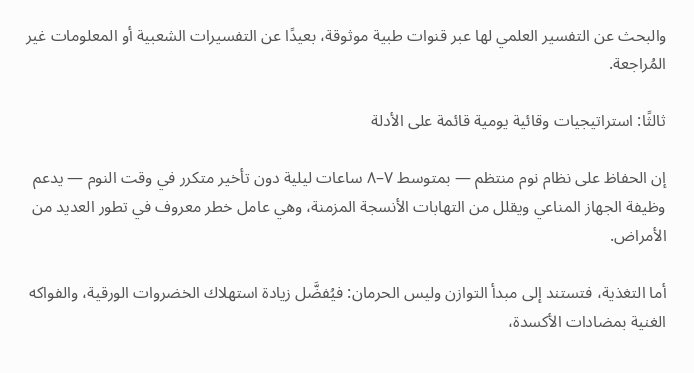والبحث عن التفسير العلمي لها عبر قنوات طبية موثوقة، بعيدًا عن التفسيرات الشعبية أو المعلومات غير المُراجعة.

ثالثًا: استراتيجيات وقائية يومية قائمة على الأدلة

إن الحفاظ على نظام نوم منتظم — بمتوسط ٧–٨ ساعات ليلية دون تأخير متكرر في وقت النوم — يدعم وظيفة الجهاز المناعي ويقلل من التهابات الأنسجة المزمنة، وهي عامل خطر معروف في تطور العديد من الأمراض.

أما التغذية، فتستند إلى مبدأ التوازن وليس الحرمان: فيُفضَّل زيادة استهلاك الخضروات الورقية، والفواكه الغنية بمضادات الأكسدة،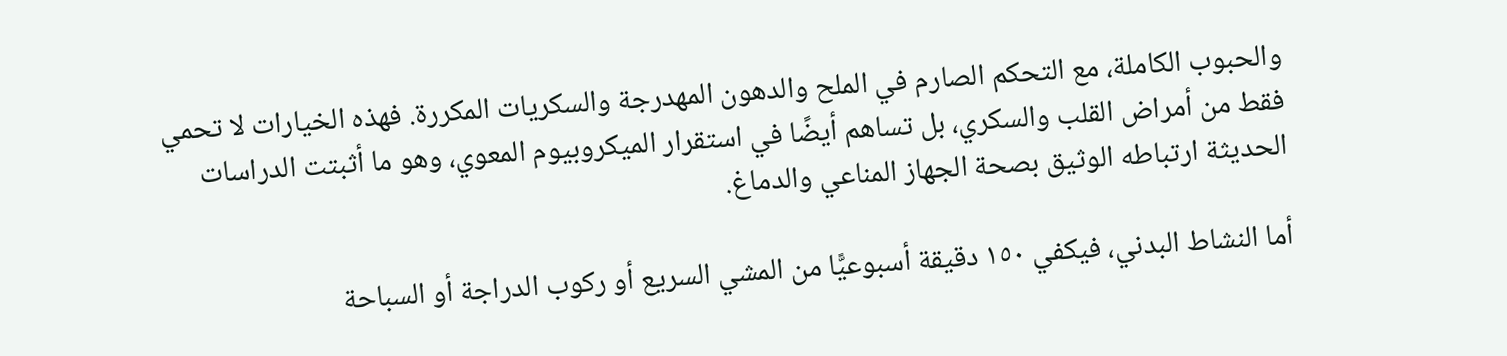والحبوب الكاملة، مع التحكم الصارم في الملح والدهون المهدرجة والسكريات المكررة. فهذه الخيارات لا تحمي فقط من أمراض القلب والسكري، بل تساهم أيضًا في استقرار الميكروبيوم المعوي، وهو ما أثبتت الدراسات الحديثة ارتباطه الوثيق بصحة الجهاز المناعي والدماغ.

أما النشاط البدني، فيكفي ١٥٠ دقيقة أسبوعيًّا من المشي السريع أو ركوب الدراجة أو السباحة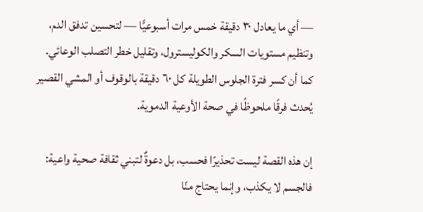— أي ما يعادل ٣٠ دقيقة خمس مرات أسبوعيًّا — لتحسين تدفق الدم، وتنظيم مستويات السكر والكوليسترول، وتقليل خطر التصلب الوعائي. كما أن كسر فترة الجلوس الطويلة كل ٦٠ دقيقة بالوقوف أو المشي القصير يُحدث فرقًا ملحوظًا في صحة الأوعية الدموية.

إن هذه القصة ليست تحذيرًا فحسب، بل دعوةٌ لتبني ثقافة صحية واعية: فالجسم لا يكذب، وإنما يحتاج منّا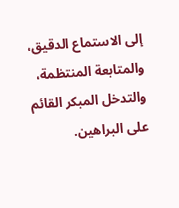إلى الاستماع الدقيق، والمتابعة المنتظمة، والتدخل المبكر القائم على البراهين.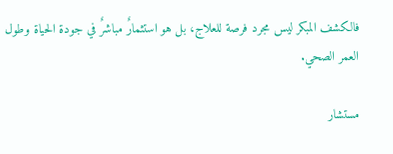فالكشف المبكر ليس مجرد فرصة للعلاج، بل هو استثمارٌ مباشرٌ في جودة الحياة وطول العمر الصحي.

مستشار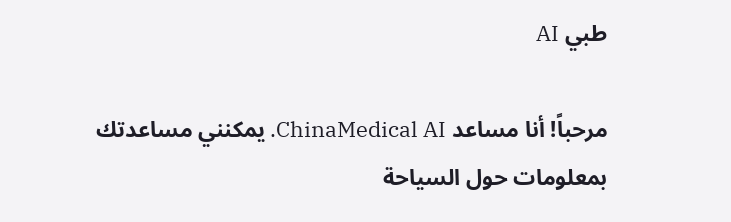طبي AI

مرحباً! أنا مساعد ChinaMedical AI. يمكنني مساعدتك بمعلومات حول السياحة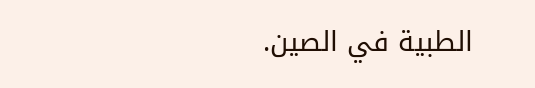الطبية في الصين.